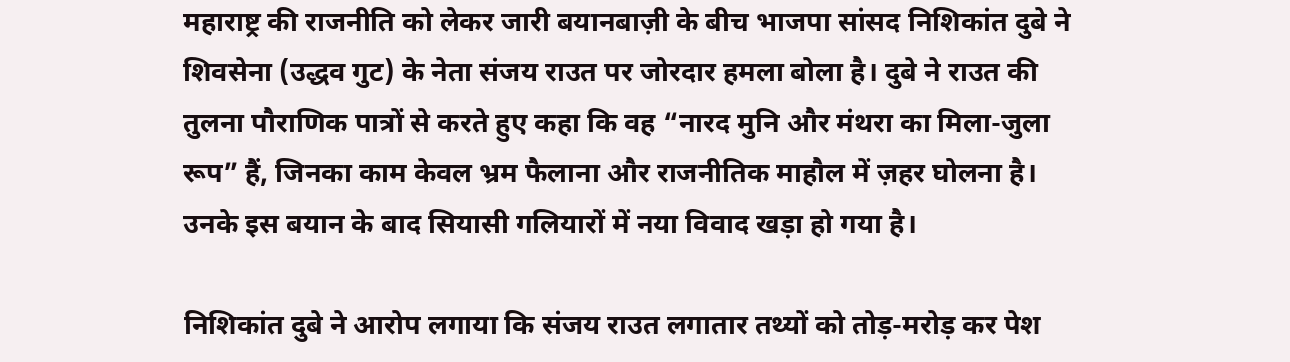महाराष्ट्र की राजनीति को लेकर जारी बयानबाज़ी के बीच भाजपा सांसद निशिकांत दुबे ने शिवसेना (उद्धव गुट) के नेता संजय राउत पर जोरदार हमला बोला है। दुबे ने राउत की तुलना पौराणिक पात्रों से करते हुए कहा कि वह “नारद मुनि और मंथरा का मिला-जुला रूप” हैं, जिनका काम केवल भ्रम फैलाना और राजनीतिक माहौल में ज़हर घोलना है। उनके इस बयान के बाद सियासी गलियारों में नया विवाद खड़ा हो गया है।

निशिकांत दुबे ने आरोप लगाया कि संजय राउत लगातार तथ्यों को तोड़-मरोड़ कर पेश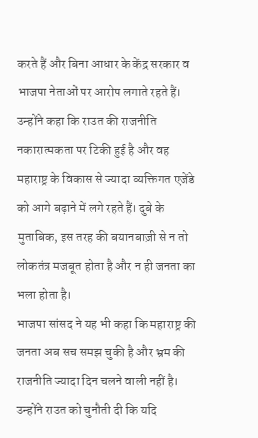करते हैं और बिना आधार के केंद्र सरकार व भाजपा नेताओं पर आरोप लगाते रहते हैं। उन्होंने कहा कि राउत की राजनीति नकारात्मकता पर टिकी हुई है और वह महाराष्ट्र के विकास से ज्यादा व्यक्तिगत एजेंडे को आगे बढ़ाने में लगे रहते हैं। दुबे के मुताबिक, इस तरह की बयानबाज़ी से न तो लोकतंत्र मजबूत होता है और न ही जनता का भला होता है।
भाजपा सांसद ने यह भी कहा कि महाराष्ट्र की जनता अब सच समझ चुकी है और भ्रम की राजनीति ज्यादा दिन चलने वाली नहीं है। उन्होंने राउत को चुनौती दी कि यदि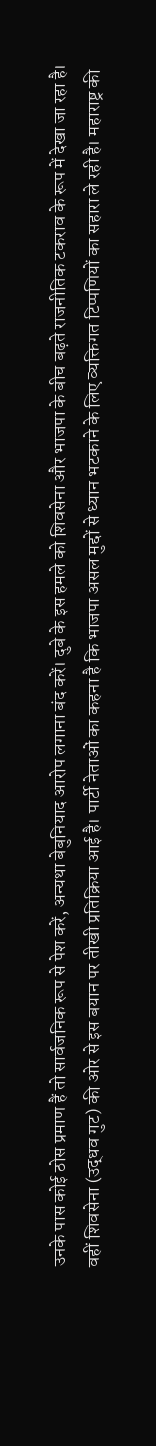उनके पास कोई ठोस प्रमाण हैं तो सार्वजनिक रूप से पेश करें, अन्यथा बेबुनियाद आरोप लगाना बंद करें। दुबे के इस हमले को शिवसेना और भाजपा के बीच बढ़ते राजनीतिक टकराव के रूप में देखा जा रहा है।
वहीं शिवसेना (उद्धव गुट) की ओर से इस बयान पर तीखी प्रतिक्रिया आई है। पार्टी नेताओं का कहना है कि भाजपा असल मुद्दों से ध्यान भटकाने के लिए व्यक्तिगत टिप्पणियों का सहारा ले रही है। महाराष्ट्र की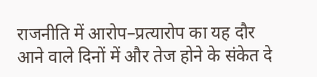राजनीति में आरोप–प्रत्यारोप का यह दौर आने वाले दिनों में और तेज होने के संकेत दे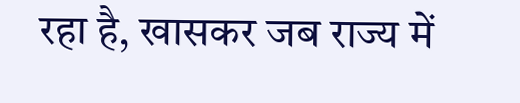रहा है, खासकर जब राज्य में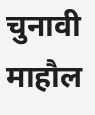चुनावी माहौल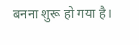बनना शुरू हो गया है।